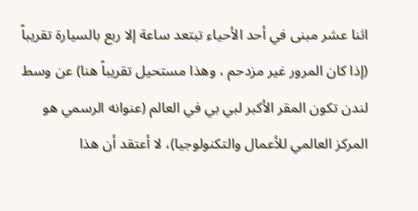اثنا عشر مبنى في أحد الأحياء تبتعد ساعة إلا ربع بالسيارة تقريباً (إذا كان المرور غير مزدحم ، وهذا مستحيل تقريباً هنا) عن وسط لندن تكون المقر الأكبر لبي بي في العالم (عنوانه الرسمي هو المركز العالمي للأعمال والتكنولوجيا)، لا أعتقد أن هذا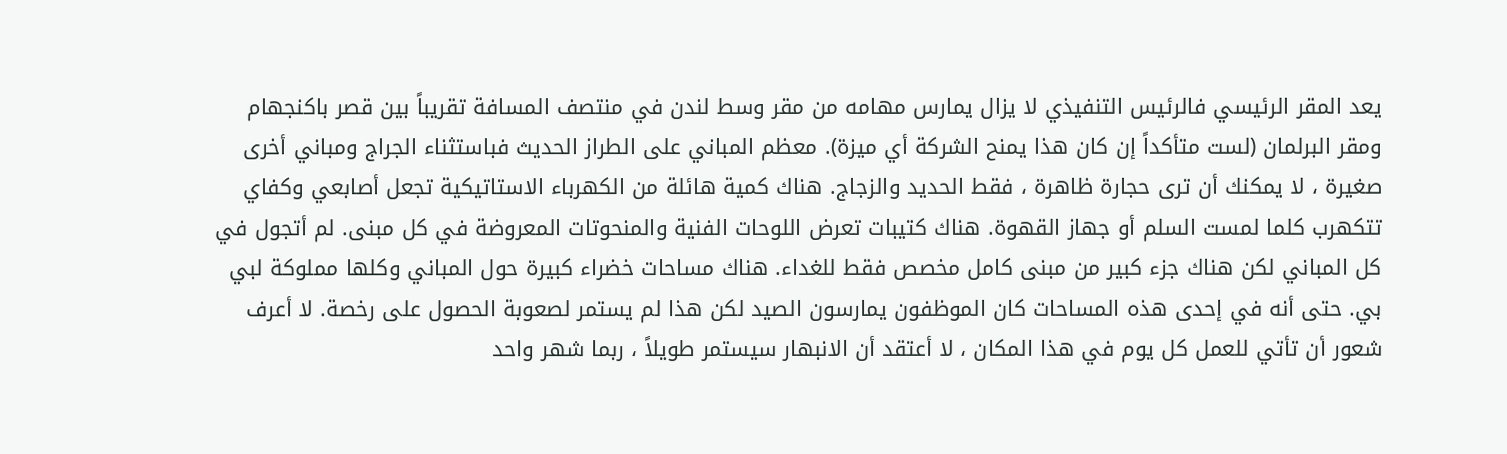يعد المقر الرئيسي فالرئيس التنفيذي لا يزال يمارس مهامه من مقر وسط لندن في منتصف المسافة تقريباً بين قصر باكنجهام ومقر البرلمان (لست متأكداً إن كان هذا يمنح الشركة أي ميزة). معظم المباني على الطراز الحديث فباستثناء الجراج ومباني أخرى صغيرة ، لا يمكنك أن ترى حجارة ظاهرة ، فقط الحديد والزجاج. هناك كمية هائلة من الكهرباء الاستاتيكية تجعل أصابعي وكفاي تتكهرب كلما لمست السلم أو جهاز القهوة. هناك كتيبات تعرض اللوحات الفنية والمنحوتات المعروضة في كل مبنى. لم أتجول في كل المباني لكن هناك جزء كبير من مبنى كامل مخصص فقط للغداء. هناك مساحات خضراء كبيرة حول المباني وكلها مملوكة لبي بي. حتى أنه في إحدى هذه المساحات كان الموظفون يمارسون الصيد لكن هذا لم يستمر لصعوبة الحصول على رخصة. لا أعرف شعور أن تأتي للعمل كل يوم في هذا المكان ، لا أعتقد أن الانبهار سيستمر طويلاً ، ربما شهر واحد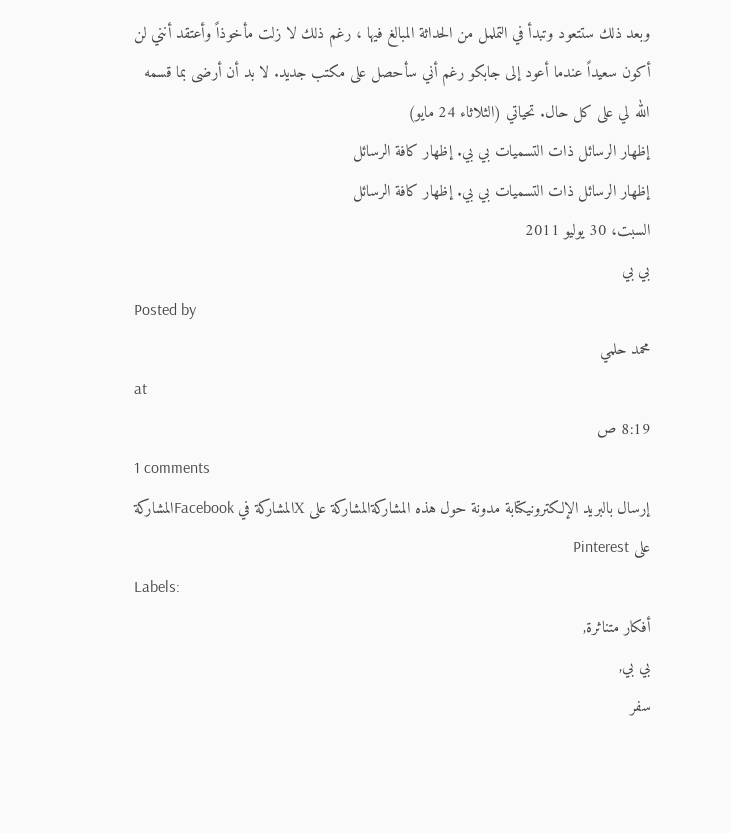وبعد ذلك ستتعود وتبدأ في التململ من الحداثة المبالغ فيها ، رغم ذلك لا زلت مأخوذاً وأعتقد أنني لن أكون سعيداً عندما أعود إلى جابكو رغم أني سأحصل على مكتب جديد. لا بد أن أرضى بما قسمه الله لي على كل حال. تحياتي (الثلاثاء 24 مايو)
إظهار الرسائل ذات التسميات بي بي. إظهار كافة الرسائل
إظهار الرسائل ذات التسميات بي بي. إظهار كافة الرسائل
السبت، 30 يوليو 2011
بي بي
Posted by
محمد حلمي
at
8:19 ص
1 comments
إرسال بالبريد الإلكترونيكتابة مدونة حول هذه المشاركةالمشاركة على Xالمشاركة في Facebookالمشاركة على Pinterest
Labels:
أفكار متناثرة,
بي بي,
سفر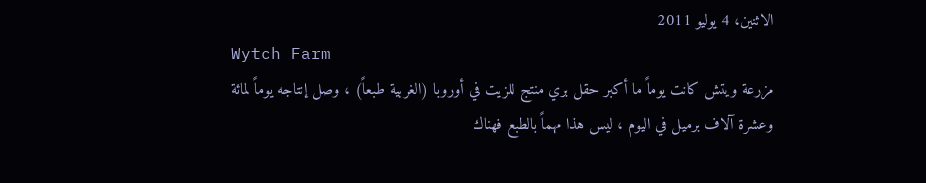الاثنين، 4 يوليو 2011
Wytch Farm
مزرعة ويتش كانت يوماً ما أكبر حقل بري منتج للزيت في أوروبا (الغربية طبعاً) ، وصل إنتاجه يوماً لمائة وعشرة آلاف برميل في اليوم ، ليس هذا مهماً بالطبع فهناك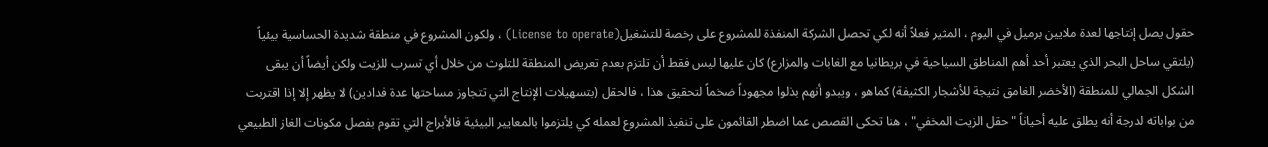حقول يصل إنتاجها لعدة ملايين برميل في اليوم ، المثير فعلاً أنه لكي تحصل الشركة المنفذة للمشروع على رخصة للتشغيل(License to operate) ، ولكون المشروع في منطقة شديدة الحساسية بيئياً (يلتقي ساحل البحر الذي يعتبر أحد أهم المناطق السياحية في بريطانيا مع الغابات والمزارع) كان عليها ليس فقط أن تلتزم بعدم تعريض المنطقة للتلوث من خلال أي تسرب للزيت ولكن أيضاً أن يبقى الشكل الجمالي للمنطقة (الأخضر الغامق نتيجة للأشجار الكثيفة) كماهو ، ويبدو أنهم بذلوا مجهوداً ضخماً لتحقيق هذا ، فالحقل (بتسهيلات الإنتاج التي تتجاوز مساحتها عدة فدادين) لا يظهر إلا إذا اقتربت من بواباته لدرجة أنه يطلق عليه أحياناً "حقل الزيت المخفي" ، هنا تحكى القصص عما اضطر القائمون على تنفيذ المشروع لعمله كي يلتزموا بالمعايير البيئية فالأبراج التي تقوم بفصل مكونات الغاز الطبيعي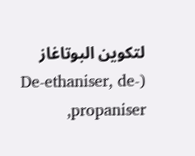لتكوين البوتاغاز (De-ethaniser, de-propaniser,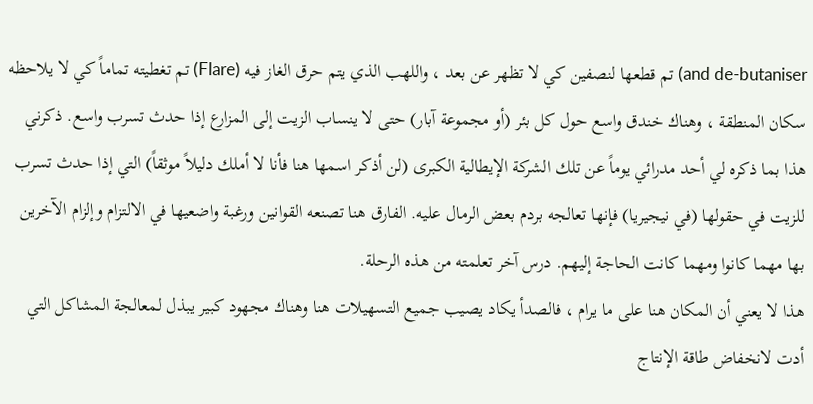and de-butaniser) تم قطعها لنصفين كي لا تظهر عن بعد ، واللهب الذي يتم حرق الغاز فيه (Flare) تم تغطيته تماماً كي لا يلاحظه سكان المنطقة ، وهناك خندق واسع حول كل بئر (أو مجموعة آبار) حتى لا ينساب الزيت إلى المزارع إذا حدث تسرب واسع. ذكرني هذا بما ذكره لي أحد مدرائي يوماً عن تلك الشركة الإيطالية الكبرى (لن أذكر اسمها هنا فأنا لا أملك دليلاً موثقاً) التي إذا حدث تسرب للزيت في حقولها (في نيجيريا) فإنها تعالجه بردم بعض الرمال عليه. الفارق هنا تصنعه القوانين ورغبة واضعيها في الالتزام وإلزام الآخرين بها مهما كانوا ومهما كانت الحاجة إليهم. درس آخر تعلمته من هذه الرحلة.
هذا لا يعني أن المكان هنا على ما يرام ، فالصدأ يكاد يصيب جميع التسهيلات هنا وهناك مجهود كبير يبذل لمعالجة المشاكل التي أدت لانخفاض طاقة الإنتاج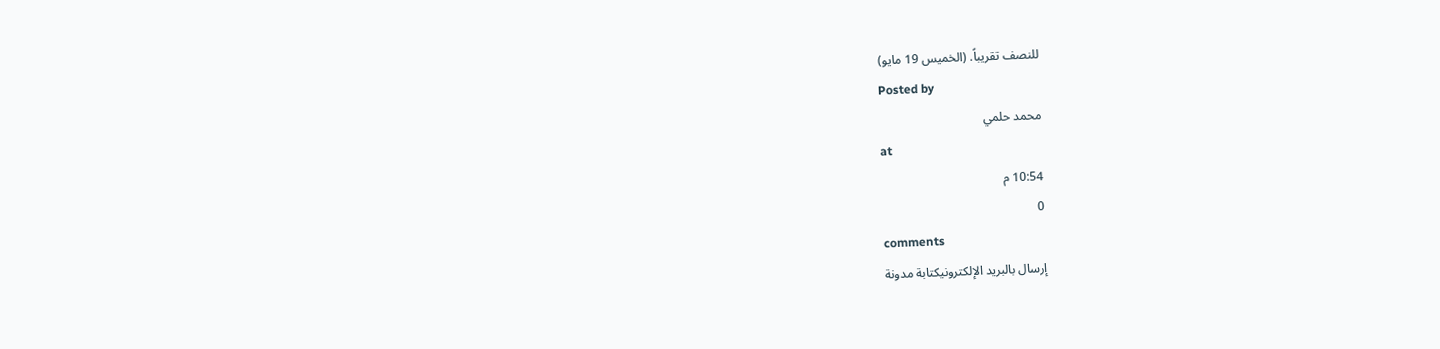للنصف تقريباً. (الخميس 19 مايو)
Posted by
محمد حلمي
at
10:54 م
0
comments
إرسال بالبريد الإلكترونيكتابة مدونة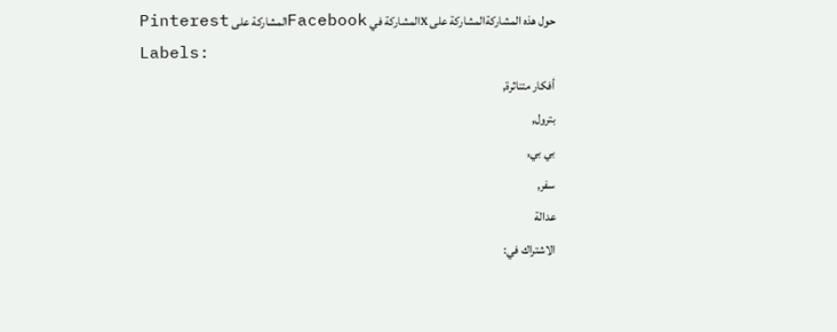حول هذه المشاركةالمشاركة على Xالمشاركة في Facebookالمشاركة على Pinterest
Labels:
أفكار متناثرة,
بترول,
بي بي,
سفر,
عدالة
الاشتراك في: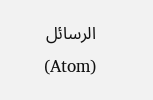الرسائل (Atom)